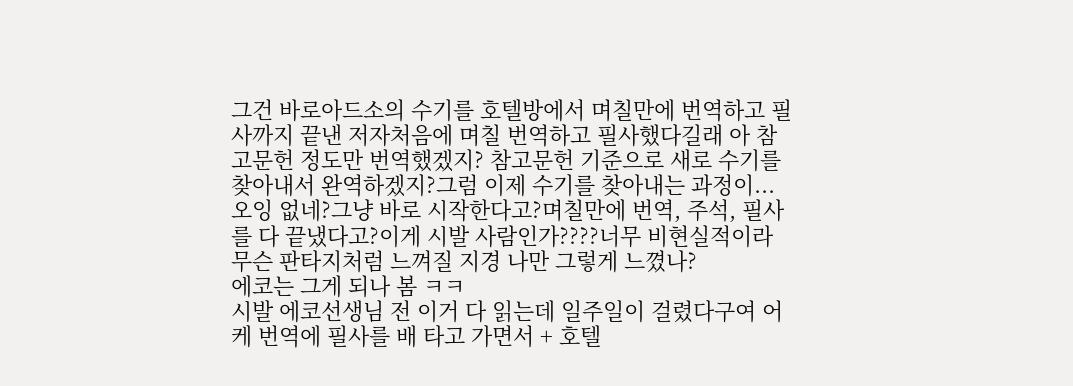그건 바로아드소의 수기를 호텔방에서 며칠만에 번역하고 필사까지 끝낸 저자처음에 며칠 번역하고 필사했다길래 아 참고문헌 정도만 번역했겠지? 참고문헌 기준으로 새로 수기를 찾아내서 완역하겠지?그럼 이제 수기를 찾아내는 과정이... 오잉 없네?그냥 바로 시작한다고?며칠만에 번역, 주석, 필사를 다 끝냈다고?이게 시발 사람인가????너무 비현실적이라 무슨 판타지처럼 느껴질 지경 나만 그렇게 느꼈나?
에코는 그게 되나 봄 ㅋㅋ
시발 에코선생님 전 이거 다 읽는데 일주일이 걸렸다구여 어케 번역에 필사를 배 타고 가면서 + 호텔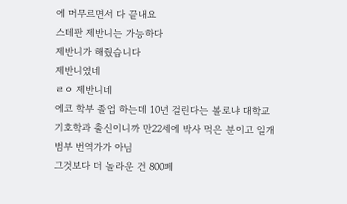에 머무르면서 다 끝내요
스테판 제반니는 가능하다
제반니가 해줬습니다
제반니였네
ㄹㅇ 제반니네
에코 학부 졸업 하는데 10년 걸린다는 볼로냐 대학교 기호학과 출신이니까 만22세에 박사 먹은 분이고 일개 범부 번역가가 아님
그것보다 더 놀라운 건 800페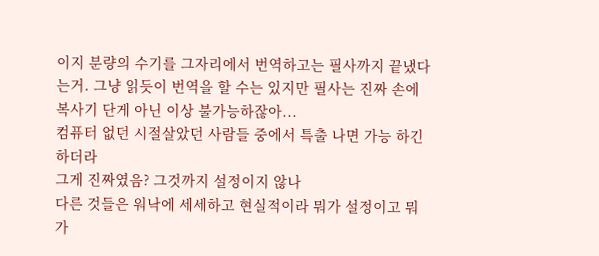이지 분량의 수기를 그자리에서 번역하고는 필사까지 끝냈다는거. 그냥 읽듯이 번역을 할 수는 있지만 필사는 진짜 손에 복사기 단게 아닌 이상 불가능하잖아...
컴퓨터 없던 시절살았던 사람들 중에서 특출 나면 가능 하긴하더라
그게 진짜였음? 그것까지 설정이지 않나
다른 것들은 워낙에 세세하고 현실적이라 뭐가 설정이고 뭐가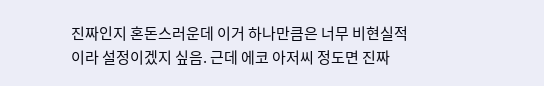진짜인지 혼돈스러운데 이거 하나만큼은 너무 비현실적이라 설정이겠지 싶음. 근데 에코 아저씨 정도면 진짜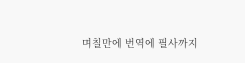며칠만에 번역에 필사까지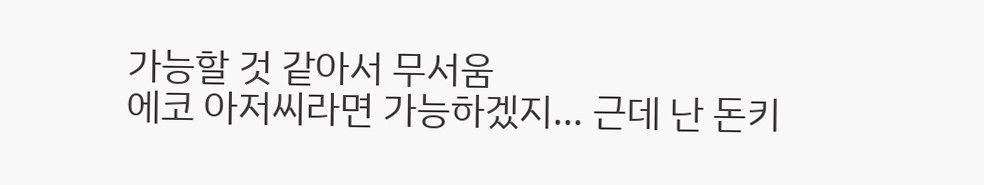가능할 것 같아서 무서움
에코 아저씨라면 가능하겠지… 근데 난 돈키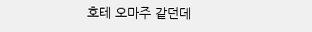호테 오마주 같던데